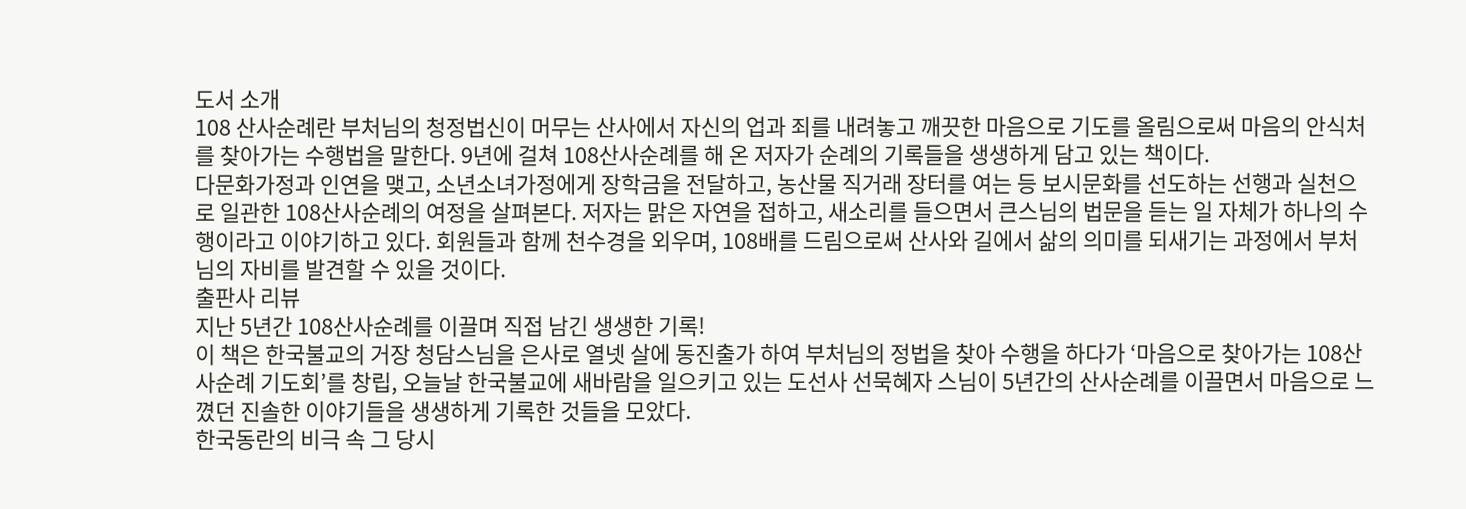도서 소개
108 산사순례란 부처님의 청정법신이 머무는 산사에서 자신의 업과 죄를 내려놓고 깨끗한 마음으로 기도를 올림으로써 마음의 안식처를 찾아가는 수행법을 말한다. 9년에 걸쳐 108산사순례를 해 온 저자가 순례의 기록들을 생생하게 담고 있는 책이다.
다문화가정과 인연을 맺고, 소년소녀가정에게 장학금을 전달하고, 농산물 직거래 장터를 여는 등 보시문화를 선도하는 선행과 실천으로 일관한 108산사순례의 여정을 살펴본다. 저자는 맑은 자연을 접하고, 새소리를 들으면서 큰스님의 법문을 듣는 일 자체가 하나의 수행이라고 이야기하고 있다. 회원들과 함께 천수경을 외우며, 108배를 드림으로써 산사와 길에서 삶의 의미를 되새기는 과정에서 부처님의 자비를 발견할 수 있을 것이다.
출판사 리뷰
지난 5년간 108산사순례를 이끌며 직접 남긴 생생한 기록!
이 책은 한국불교의 거장 청담스님을 은사로 열넷 살에 동진출가 하여 부처님의 정법을 찾아 수행을 하다가 ‘마음으로 찾아가는 108산사순례 기도회’를 창립, 오늘날 한국불교에 새바람을 일으키고 있는 도선사 선묵혜자 스님이 5년간의 산사순례를 이끌면서 마음으로 느꼈던 진솔한 이야기들을 생생하게 기록한 것들을 모았다.
한국동란의 비극 속 그 당시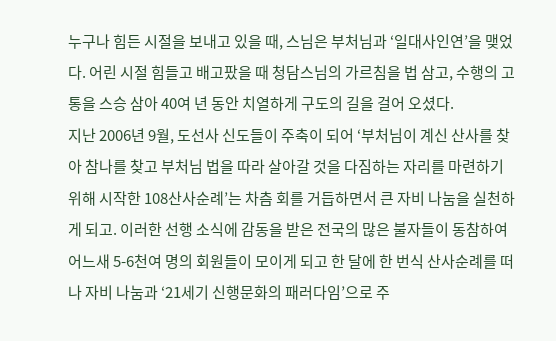누구나 힘든 시절을 보내고 있을 때, 스님은 부처님과 ‘일대사인연’을 맺었다. 어린 시절 힘들고 배고팠을 때 청담스님의 가르침을 법 삼고, 수행의 고통을 스승 삼아 40여 년 동안 치열하게 구도의 길을 걸어 오셨다.
지난 2006년 9월, 도선사 신도들이 주축이 되어 ‘부처님이 계신 산사를 찾아 참나를 찾고 부처님 법을 따라 살아갈 것을 다짐하는 자리를 마련하기 위해 시작한 108산사순례’는 차츰 회를 거듭하면서 큰 자비 나눔을 실천하게 되고. 이러한 선행 소식에 감동을 받은 전국의 많은 불자들이 동참하여 어느새 5-6천여 명의 회원들이 모이게 되고 한 달에 한 번식 산사순례를 떠나 자비 나눔과 ‘21세기 신행문화의 패러다임’으로 주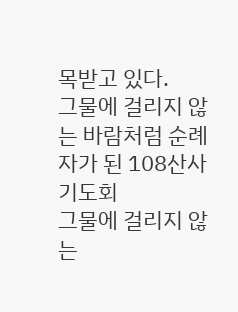목받고 있다.
그물에 걸리지 않는 바람처럼 순례자가 된 108산사기도회
그물에 걸리지 않는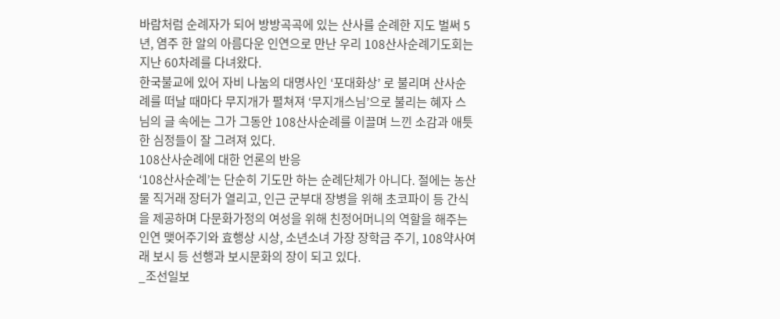바람처럼 순례자가 되어 방방곡곡에 있는 산사를 순례한 지도 벌써 5년, 염주 한 알의 아름다운 인연으로 만난 우리 108산사순례기도회는 지난 60차례를 다녀왔다.
한국불교에 있어 자비 나눔의 대명사인 ‘포대화상’ 로 불리며 산사순례를 떠날 때마다 무지개가 펼쳐져 ‘무지개스님’으로 불리는 혜자 스님의 글 속에는 그가 그동안 108산사순례를 이끌며 느낀 소감과 애틋한 심정들이 잘 그려져 있다.
108산사순례에 대한 언론의 반응
‘108산사순례’는 단순히 기도만 하는 순례단체가 아니다. 절에는 농산물 직거래 장터가 열리고, 인근 군부대 장병을 위해 초코파이 등 간식을 제공하며 다문화가정의 여성을 위해 친정어머니의 역할을 해주는 인연 맺어주기와 효행상 시상, 소년소녀 가장 장학금 주기, 108약사여래 보시 등 선행과 보시문화의 장이 되고 있다.
_조선일보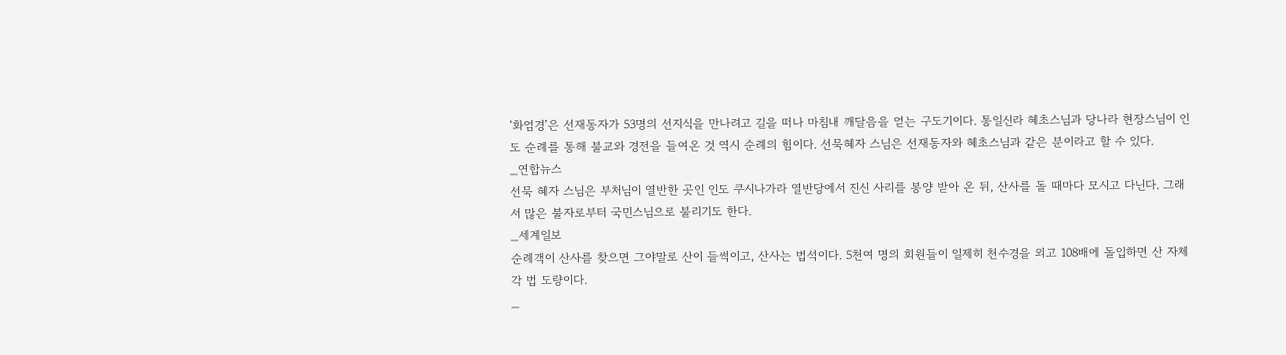‘화엄경’은 선재동자가 53명의 선지식을 만나려고 길을 떠나 마침내 깨달음을 얻는 구도기이다. 통일신라 혜초스님과 당나라 현장스님이 인도 순례를 통해 불교와 경전을 들여온 것 역시 순례의 힘이다. 선묵혜자 스님은 선재동자와 혜초스님과 같은 분이라고 할 수 있다.
_연합뉴스
선묵 혜자 스님은 부처님이 열반한 곳인 인도 쿠시나가라 열반당에서 진신 사리를 봉양 받아 온 뒤, 산사를 돌 때마다 모시고 다닌다. 그래서 많은 불자로부터 국민스님으로 불리기도 한다.
_세계일보
순례객이 산사를 찾으면 그야말로 산이 들썩이고, 산사는 법석이다. 5천여 명의 회원들이 일제히 천수경을 외고 108배에 돌입하면 산 자체각 법 도량이다.
_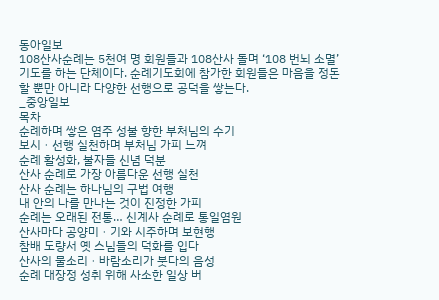동아일보
108산사순례는 5천여 명 회원들과 108산사 돌며 ‘108 번뇌 소멸’ 기도를 하는 단체이다. 순례기도회에 참가한 회원들은 마음을 정돈할 뿐만 아니라 다양한 선행으로 공덕을 쌓는다.
_중앙일보
목차
순례하며 쌓은 염주 성불 향한 부처님의 수기
보시ㆍ선행 실천하며 부처님 가피 느껴
순례 활성화, 불자들 신념 덕분
산사 순례로 가장 아름다운 선행 실천
산사 순례는 하나님의 구법 여행
내 안의 나를 만나는 것이 진정한 가피
순례는 오래된 전통… 신계사 순례로 통일염원
산사마다 공양미ㆍ기와 시주하며 보현행
참배 도량서 옛 스님들의 덕화를 입다
산사의 물소리ㆍ바람소리가 붓다의 음성
순례 대장정 성취 위해 사소한 일상 버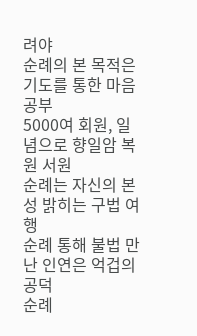려야
순례의 본 목적은 기도를 통한 마음 공부
5000여 회원, 일념으로 향일암 복원 서원
순례는 자신의 본성 밝히는 구법 여행
순례 통해 불법 만난 인연은 억겁의 공덕
순례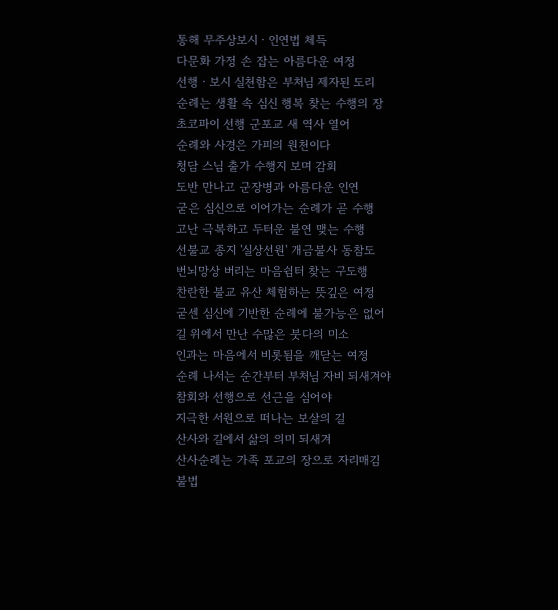통해 무주상보시ㆍ인연법 체득
다문화 가정 손 잡는 아름다운 여정
선행ㆍ보시 실천함은 부처님 제자된 도리
순례는 생활 속 심신 행복 찾는 수행의 장
초코파이 선행 군포교 새 역사 열어
순례와 사경은 가피의 원천이다
청담 스님 출가 수행지 보며 감회
도반 만나고 군장병과 아름다운 인연
굳은 심신으로 이어가는 순례가 곧 수행
고난 극복하고 두터운 불연 맺는 수행
선불교 종지 '실상선원' 개금불사 동참도
번뇌망상 버리는 마음쉼터 찾는 구도행
찬란한 불교 유산 체험하는 뜻깊은 여정
굳센 심신에 기반한 순례에 불가능은 없어
길 위에서 만난 수많은 붓다의 미소
인과는 마음에서 비롯됨을 깨닫는 여정
순례 나서는 순간부터 부처님 자비 되새겨야
참회와 선행으로 선근을 심어야
지극한 서원으로 떠나는 보살의 길
산사와 길에서 삶의 의미 되새겨
산사순례는 가족 포교의 장으로 자리매김
불법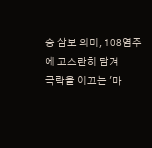승 삼보 의미, 108염주에 고스란히 담겨
극락을 이끄는 '마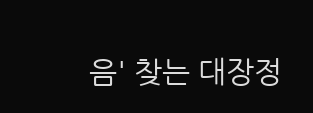음' 찾는 대장정